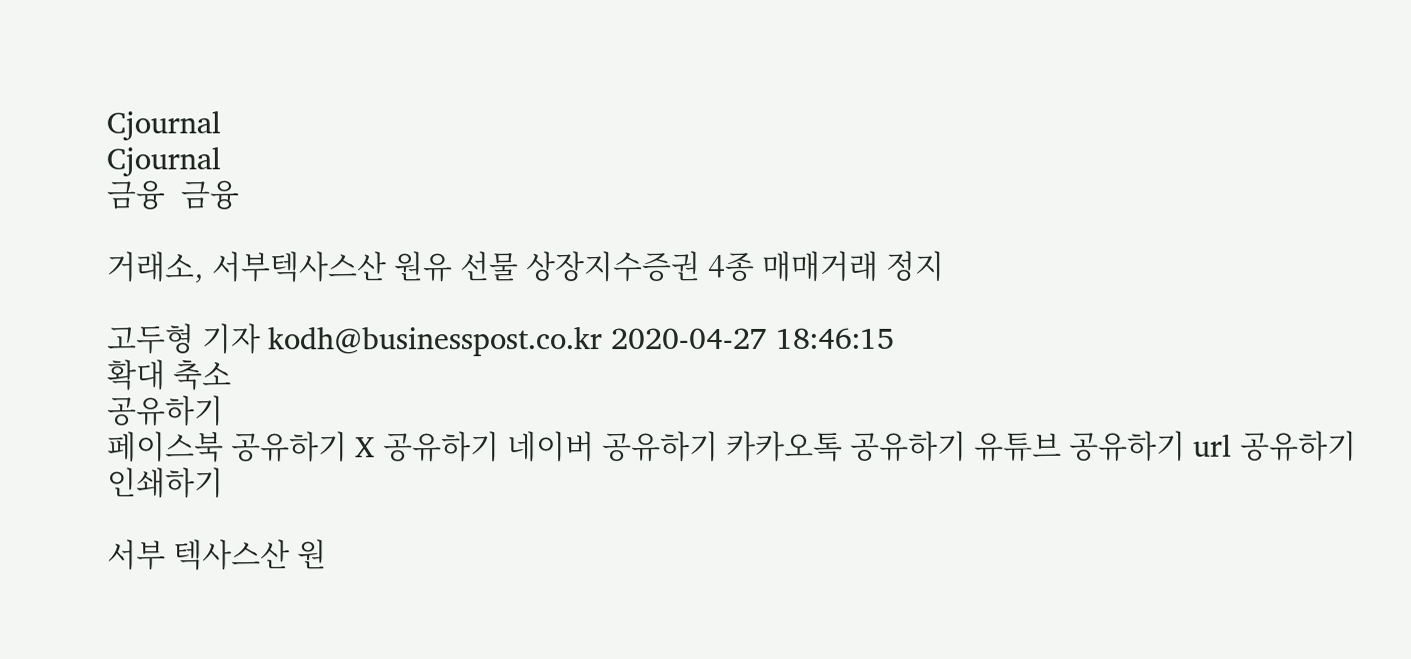Cjournal
Cjournal
금융  금융

거래소, 서부텍사스산 원유 선물 상장지수증권 4종 매매거래 정지

고두형 기자 kodh@businesspost.co.kr 2020-04-27 18:46:15
확대 축소
공유하기
페이스북 공유하기 X 공유하기 네이버 공유하기 카카오톡 공유하기 유튜브 공유하기 url 공유하기 인쇄하기

서부 텍사스산 원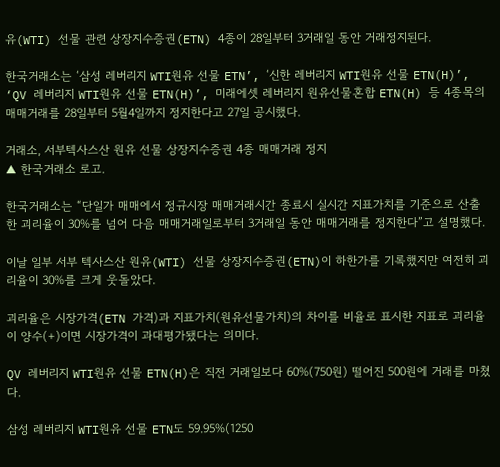유(WTI) 선물 관련 상장지수증권(ETN) 4종이 28일부터 3거래일 동안 거래정지된다.

한국거래소는 ‘삼성 레버리지 WTI원유 선물 ETN’, ‘신한 레버리지 WTI원유 선물 ETN(H)’, ‘QV 레버리지 WTI원유 선물 ETN(H)’, 미래에셋 레버리지 원유선물혼합 ETN(H) 등 4종목의 매매거래를 28일부터 5월4일까지 정지한다고 27일 공시했다.

거래소, 서부텍사스산 원유 선물 상장지수증권 4종 매매거래 정지
▲ 한국거래소 로고.

한국거래소는 “단일가 매매에서 정규시장 매매거래시간 종료시 실시간 지표가치를 기준으로 산출한 괴리율이 30%를 넘어 다음 매매거래일로부터 3거래일 동안 매매거래를 정지한다”고 설명했다.

이날 일부 서부 텍사스산 원유(WTI) 선물 상장지수증권(ETN)이 하한가를 기록했지만 여전히 괴리율이 30%를 크게 웃돌았다.

괴리율은 시장가격(ETN 가격)과 지표가치(원유선물가치)의 차이를 비율로 표시한 지표로 괴리율이 양수(+)이면 시장가격이 과대평가됐다는 의미다.

QV 레버리지 WTI원유 선물 ETN(H)은 직전 거래일보다 60%(750원) 떨어진 500원에 거래를 마쳤다.

삼성 레버리지 WTI원유 선물 ETN도 59.95%(1250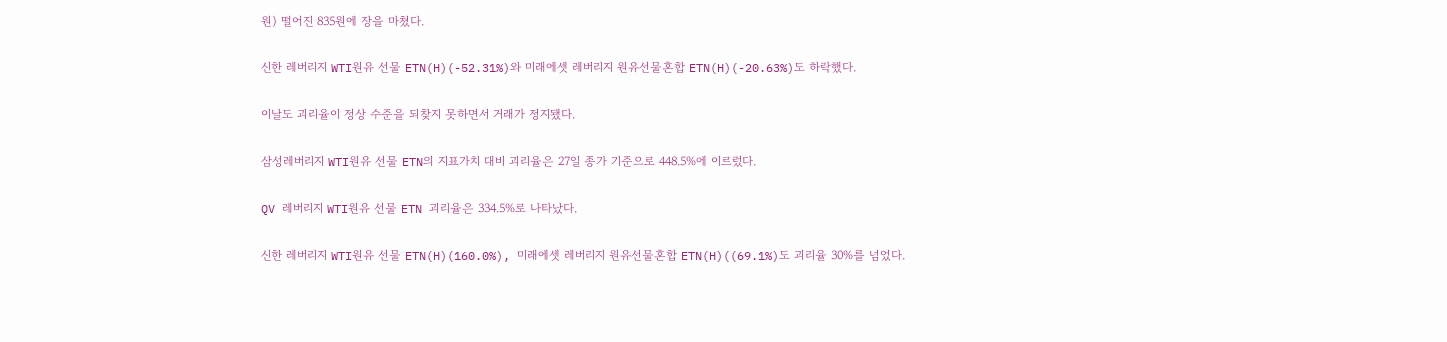원) 떨어진 835원에 장을 마쳤다.

신한 레버리지 WTI원유 선물 ETN(H)(-52.31%)와 미래에셋 레버리지 원유선물혼합 ETN(H)(-20.63%)도 하락했다.

이날도 괴리율이 정상 수준을 되찾지 못하면서 거래가 정지됐다.

삼성레버리지 WTI원유 선물 ETN의 지표가치 대비 괴리율은 27일 종가 기준으로 448.5%에 이르렀다.

QV 레버리지 WTI원유 선물 ETN 괴리율은 334.5%로 나타났다.

신한 레버리지 WTI원유 선물 ETN(H)(160.0%), 미래에셋 레버리지 원유선물혼합 ETN(H)((69.1%)도 괴리율 30%를 넘었다.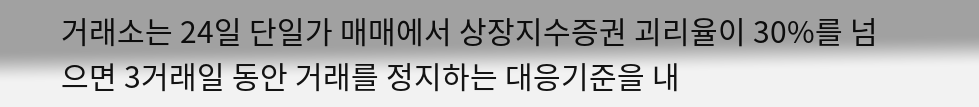거래소는 24일 단일가 매매에서 상장지수증권 괴리율이 30%를 넘으면 3거래일 동안 거래를 정지하는 대응기준을 내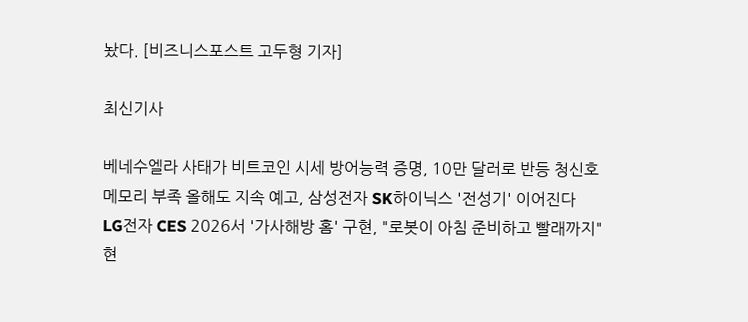놨다. [비즈니스포스트 고두형 기자]

최신기사

베네수엘라 사태가 비트코인 시세 방어능력 증명, 10만 달러로 반등 청신호
메모리 부족 올해도 지속 예고, 삼성전자 SK하이닉스 '전성기' 이어진다
LG전자 CES 2026서 '가사해방 홈' 구현, "로봇이 아침 준비하고 빨래까지"
현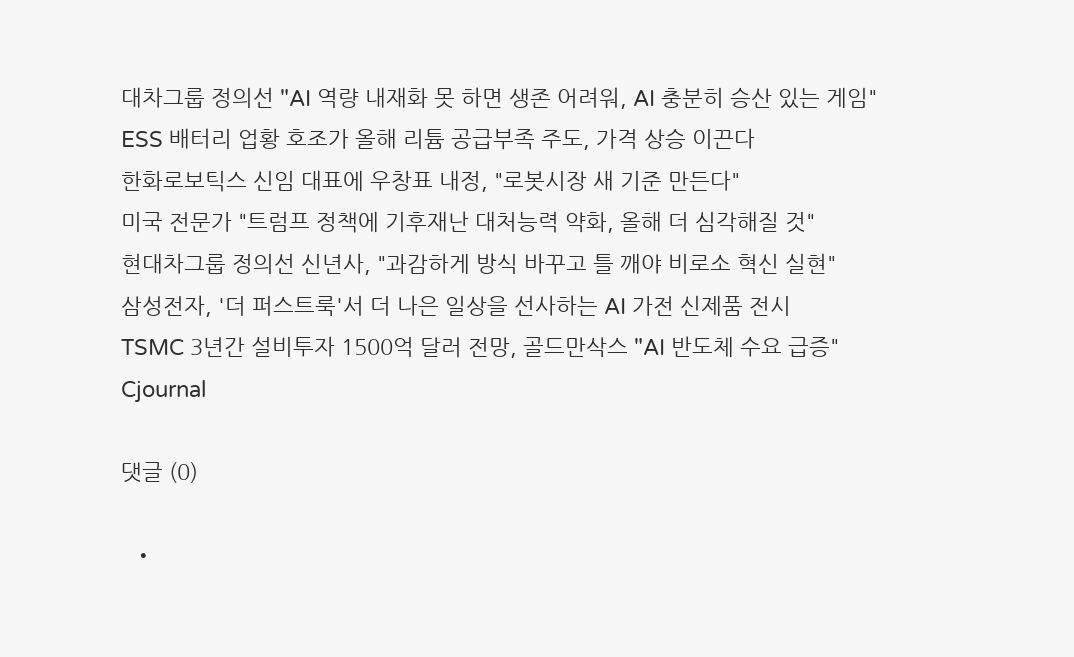대차그룹 정의선 "AI 역량 내재화 못 하면 생존 어려워, AI 충분히 승산 있는 게임"
ESS 배터리 업황 호조가 올해 리튬 공급부족 주도, 가격 상승 이끈다
한화로보틱스 신임 대표에 우창표 내정, "로봇시장 새 기준 만든다"
미국 전문가 "트럼프 정책에 기후재난 대처능력 약화, 올해 더 심각해질 것"
현대차그룹 정의선 신년사, "과감하게 방식 바꾸고 틀 깨야 비로소 혁신 실현"
삼성전자, '더 퍼스트룩'서 더 나은 일상을 선사하는 AI 가전 신제품 전시
TSMC 3년간 설비투자 1500억 달러 전망, 골드만삭스 "AI 반도체 수요 급증"
Cjournal

댓글 (0)

  •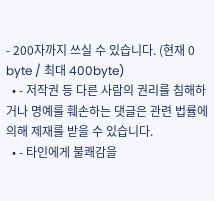- 200자까지 쓰실 수 있습니다. (현재 0 byte / 최대 400byte)
  • - 저작권 등 다른 사람의 권리를 침해하거나 명예를 훼손하는 댓글은 관련 법률에 의해 제재를 받을 수 있습니다.
  • - 타인에게 불쾌감을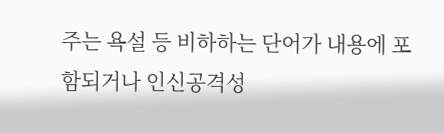주는 욕설 등 비하하는 단어가 내용에 포함되거나 인신공격성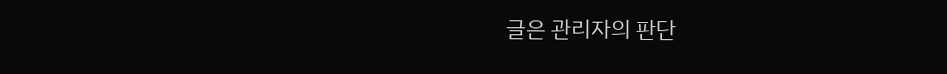글은 관리자의 판단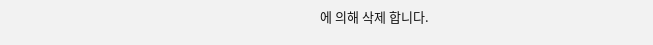에 의해 삭제 합니다.